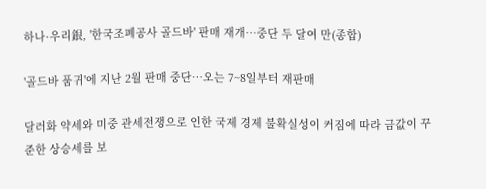하나·우리銀, '한국조폐공사 골드바' 판매 재개…중단 두 달여 만(종합)

'골드바 품귀'에 지난 2월 판매 중단…오는 7~8일부터 재판매

달러화 약세와 미중 관세전쟁으로 인한 국제 경제 불확실성이 커짐에 따라 금값이 꾸준한 상승세를 보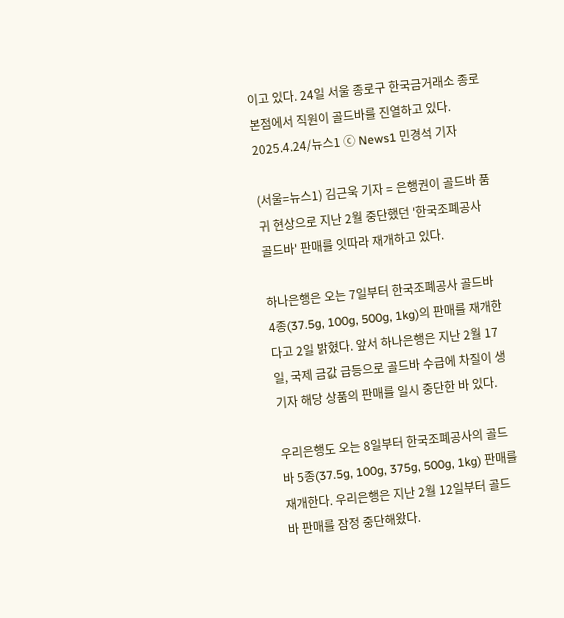이고 있다. 24일 서울 종로구 한국금거래소 종로본점에서 직원이 골드바를 진열하고 있다. 2025.4.24/뉴스1 ⓒ News1 민경석 기자

(서울=뉴스1) 김근욱 기자 = 은행권이 골드바 품귀 현상으로 지난 2월 중단했던 '한국조폐공사 골드바' 판매를 잇따라 재개하고 있다.

하나은행은 오는 7일부터 한국조폐공사 골드바 4종(37.5g, 100g, 500g, 1kg)의 판매를 재개한다고 2일 밝혔다. 앞서 하나은행은 지난 2월 17일, 국제 금값 급등으로 골드바 수급에 차질이 생기자 해당 상품의 판매를 일시 중단한 바 있다.

우리은행도 오는 8일부터 한국조폐공사의 골드바 5종(37.5g, 100g, 375g, 500g, 1kg) 판매를 재개한다. 우리은행은 지난 2월 12일부터 골드바 판매를 잠정 중단해왔다.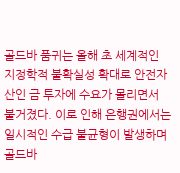골드바 품귀는 올해 초 세계적인 지정학적 불확실성 확대로 안전자산인 금 투자에 수요가 몰리면서 불거졌다. 이로 인해 은행권에서는 일시적인 수급 불균형이 발생하며 골드바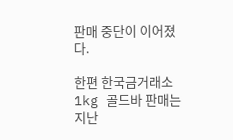판매 중단이 이어졌다.

한편 한국금거래소 1kg 골드바 판매는 지난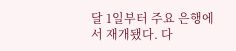달 1일부터 주요 은행에서 재개됐다. 다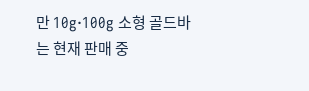만 10g·100g 소형 골드바는 현재 판매 중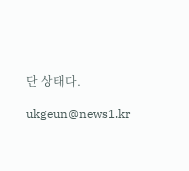단 상태다.

ukgeun@news1.kr